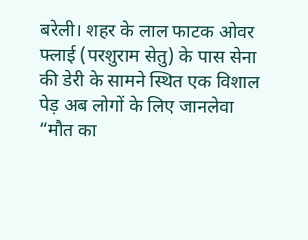बरेली। शहर के लाल फाटक ओवर फ्लाई (परशुराम सेतु) के पास सेना की डेरी के सामने स्थित एक विशाल पेड़ अब लोगों के लिए जानलेवा “मौत का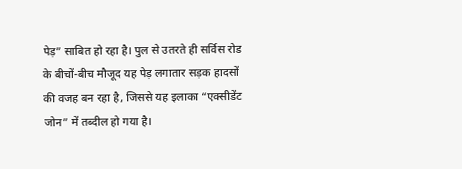पेड़” साबित हो रहा है। पुल से उतरते ही सर्विस रोड के बीचों-बीच मौजूद यह पेड़ लगातार सड़क हादसों की वजह बन रहा है, जिससे यह इलाका “एक्सीडेंट जोन” में तब्दील हो गया है।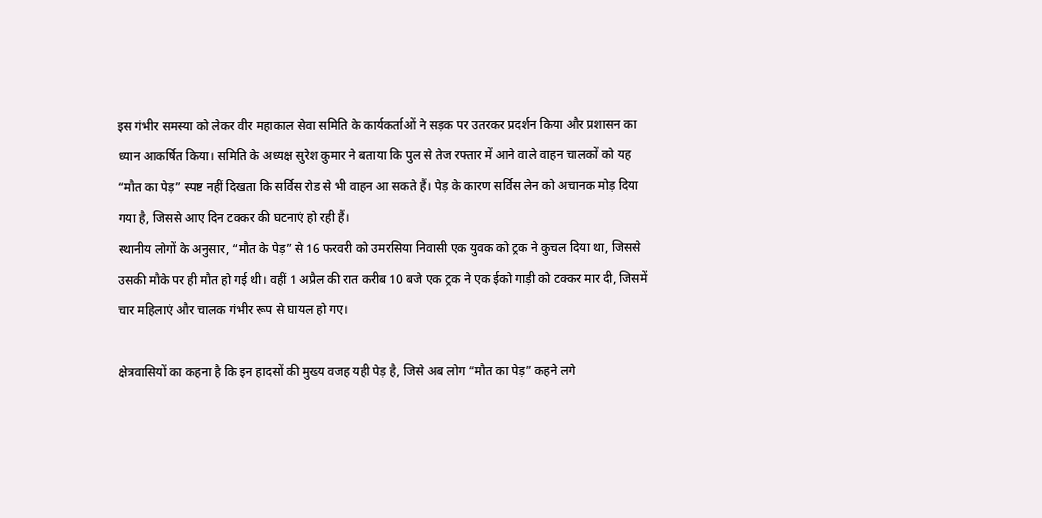इस गंभीर समस्या को लेकर वीर महाकाल सेवा समिति के कार्यकर्ताओं ने सड़क पर उतरकर प्रदर्शन किया और प्रशासन का ध्यान आकर्षित किया। समिति के अध्यक्ष सुरेश कुमार ने बताया कि पुल से तेज रफ्तार में आने वाले वाहन चालकों को यह “मौत का पेड़” स्पष्ट नहीं दिखता कि सर्विस रोड से भी वाहन आ सकते हैं। पेड़ के कारण सर्विस लेन को अचानक मोड़ दिया गया है, जिससे आए दिन टक्कर की घटनाएं हो रही हैं।
स्थानीय लोगों के अनुसार, “मौत के पेड़” से 16 फरवरी को उमरसिया निवासी एक युवक को ट्रक ने कुचल दिया था, जिससे उसकी मौके पर ही मौत हो गई थी। वहीं 1 अप्रैल की रात करीब 10 बजे एक ट्रक ने एक ईको गाड़ी को टक्कर मार दी, जिसमें चार महिलाएं और चालक गंभीर रूप से घायल हो गए।

क्षेत्रवासियों का कहना है कि इन हादसों की मुख्य वजह यही पेड़ है, जिसे अब लोग “मौत का पेड़” कहने लगे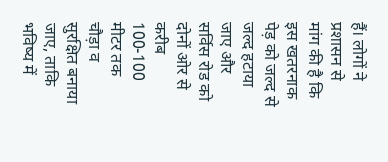हैं। लोगों ने प्रशासन से मांग की है कि इस खतरनाक पेड़ को जल्द से जल्द हटाया जाए और सर्विस रोड को दोनों ओर से करीब 100-100 मीटर तक चौड़ा व सुरक्षित बनाया जाए, ताकि भविष्य में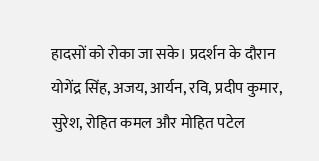हादसों को रोका जा सके। प्रदर्शन के दौरान योगेंद्र सिंह, अजय, आर्यन, रवि, प्रदीप कुमार, सुरेश, रोहित कमल और मोहित पटेल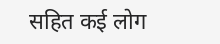सहित कई लोग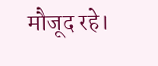मौजूद रहे।